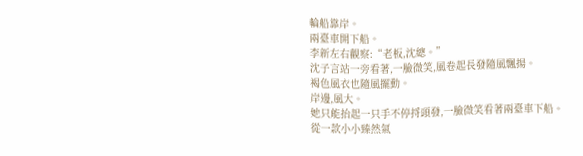輪船靠岸。
兩臺車開下船。
李新左右觀察:“老板,沈總。”
沈子言站一旁看著,一臉微笑,風卷起長發隨風飄揚。
褐色風衣也隨風擺動。
岸邊,風大。
她只能抬起一只手不停捋頭發,一臉微笑看著兩臺車下船。
從一款小小臻然氣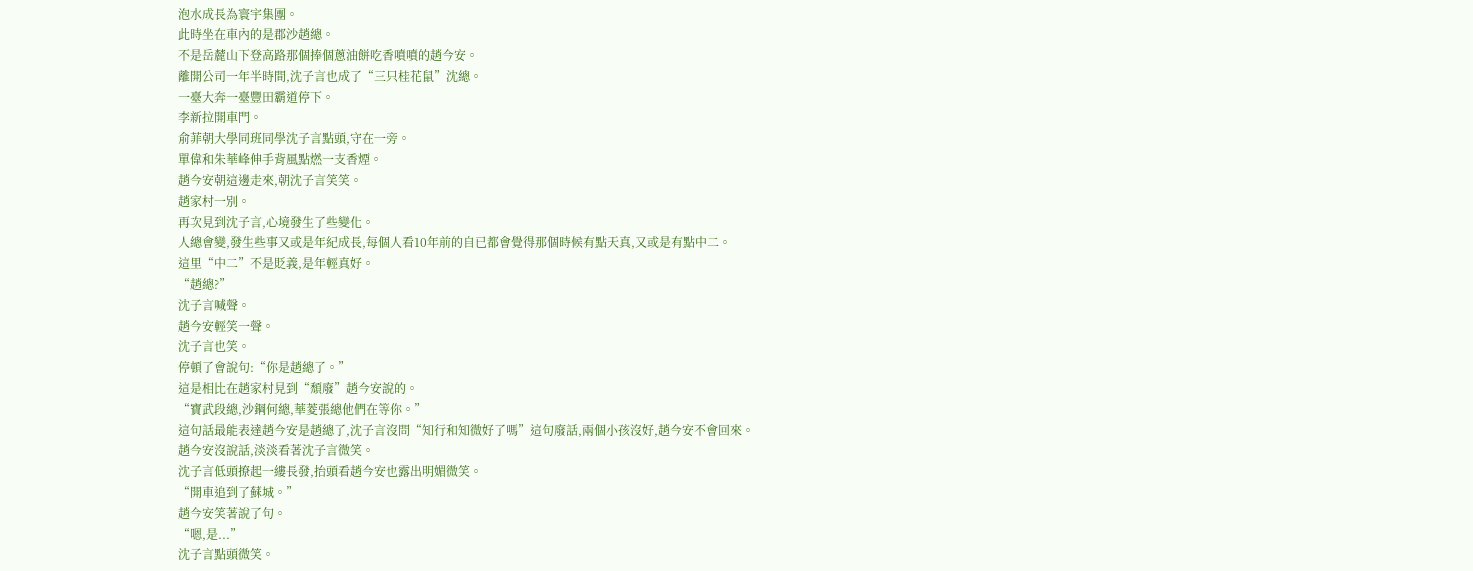泡水成長為寰宇集團。
此時坐在車內的是郡沙趙總。
不是岳麓山下登高路那個捧個蔥油餅吃香噴噴的趙今安。
離開公司一年半時間,沈子言也成了“三只桂花鼠”沈總。
一臺大奔一臺豐田霸道停下。
李新拉開車門。
俞菲朝大學同班同學沈子言點頭,守在一旁。
單偉和朱華峰伸手背風點燃一支香煙。
趙今安朝這邊走來,朝沈子言笑笑。
趙家村一別。
再次見到沈子言,心境發生了些變化。
人總會變,發生些事又或是年紀成長,每個人看10年前的自已都會覺得那個時候有點天真,又或是有點中二。
這里“中二”不是貶義,是年輕真好。
“趙總?”
沈子言喊聲。
趙今安輕笑一聲。
沈子言也笑。
停頓了會說句:“你是趙總了。”
這是相比在趙家村見到“頹廢”趙今安說的。
“寶武段總,沙鋼何總,華菱張總他們在等你。”
這句話最能表達趙今安是趙總了,沈子言沒問“知行和知微好了嗎”這句廢話,兩個小孩沒好,趙今安不會回來。
趙今安沒說話,淡淡看著沈子言微笑。
沈子言低頭撩起一縷長發,抬頭看趙今安也露出明媚微笑。
“開車追到了蘇城。”
趙今安笑著說了句。
“嗯,是...”
沈子言點頭微笑。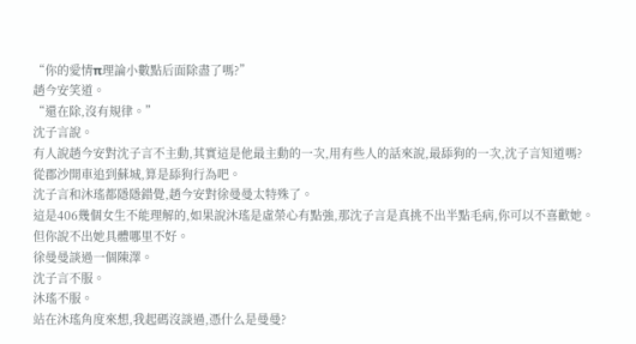“你的愛情π理論小數點后面除盡了嗎?”
趙今安笑道。
“還在除,沒有規律。”
沈子言說。
有人說趙今安對沈子言不主動,其實這是他最主動的一次,用有些人的話來說,最舔狗的一次,沈子言知道嗎?
從郡沙開車追到蘇城,算是舔狗行為吧。
沈子言和沐瑤都隱隱錯覺,趙今安對徐曼曼太特殊了。
這是406幾個女生不能理解的,如果說沐瑤是虛榮心有點強,那沈子言是真挑不出半點毛病,你可以不喜歡她。
但你說不出她具體哪里不好。
徐曼曼談過一個陳澤。
沈子言不服。
沐瑤不服。
站在沐瑤角度來想,我起碼沒談過,憑什么是曼曼?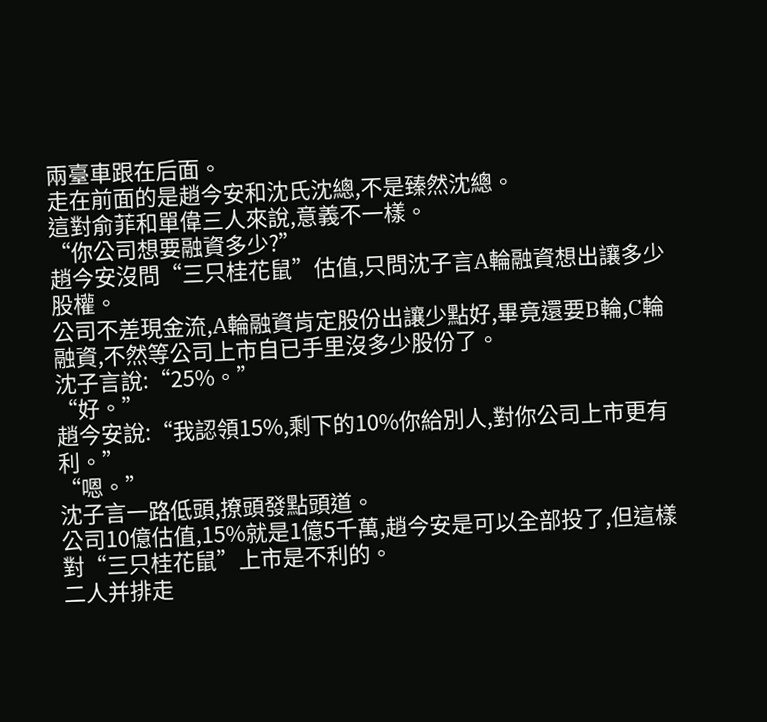兩臺車跟在后面。
走在前面的是趙今安和沈氏沈總,不是臻然沈總。
這對俞菲和單偉三人來說,意義不一樣。
“你公司想要融資多少?”
趙今安沒問“三只桂花鼠”估值,只問沈子言A輪融資想出讓多少股權。
公司不差現金流,A輪融資肯定股份出讓少點好,畢竟還要B輪,C輪融資,不然等公司上市自已手里沒多少股份了。
沈子言說:“25%。”
“好。”
趙今安說:“我認領15%,剩下的10%你給別人,對你公司上市更有利。”
“嗯。”
沈子言一路低頭,撩頭發點頭道。
公司10億估值,15%就是1億5千萬,趙今安是可以全部投了,但這樣對“三只桂花鼠”上市是不利的。
二人并排走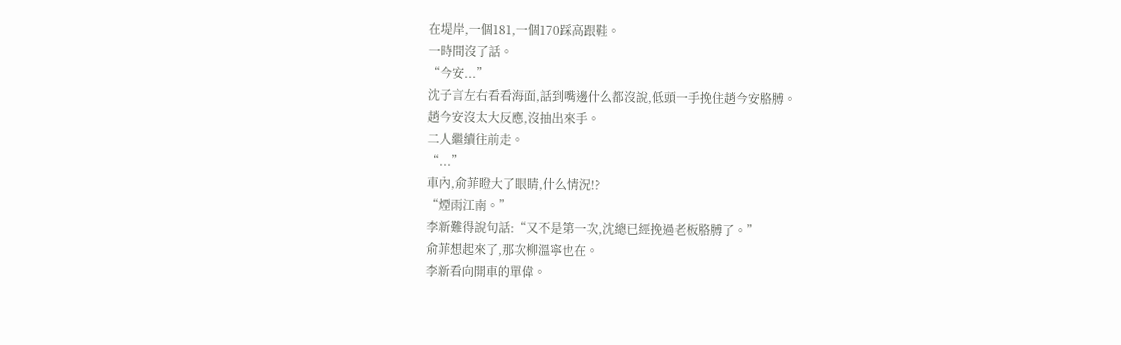在堤岸,一個181,一個170踩高跟鞋。
一時間沒了話。
“今安...”
沈子言左右看看海面,話到嘴邊什么都沒說,低頭一手挽住趙今安胳膊。
趙今安沒太大反應,沒抽出來手。
二人繼續往前走。
“...”
車內,俞菲瞪大了眼睛,什么情況!?
“煙雨江南。”
李新難得說句話:“又不是第一次,沈總已經挽過老板胳膊了。”
俞菲想起來了,那次柳溫寧也在。
李新看向開車的單偉。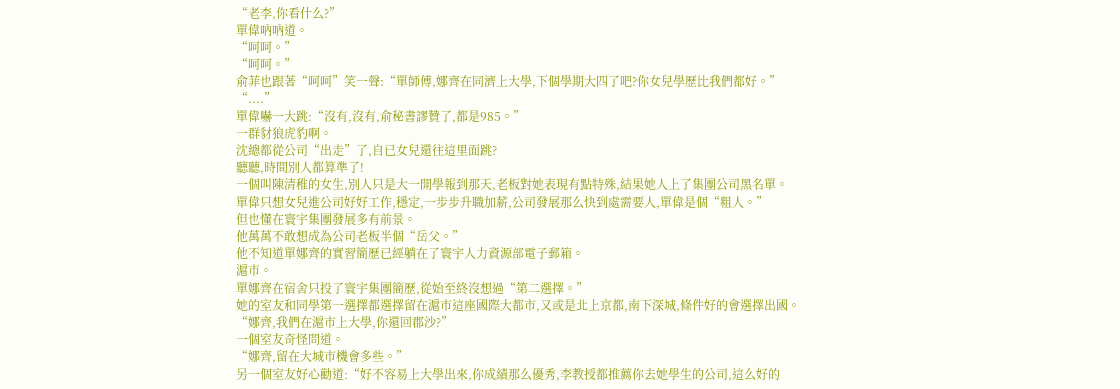“老李,你看什么?”
單偉吶吶道。
“呵呵。”
“呵呵。”
俞菲也跟著“呵呵”笑一聲:“單師傅,娜齊在同濟上大學,下個學期大四了吧?你女兒學歷比我們都好。”
“....”
單偉嚇一大跳:“沒有,沒有,俞秘書謬贊了,都是985。”
一群豺狼虎豹啊。
沈總都從公司“出走”了,自已女兒還往這里面跳?
聽聽,時間別人都算準了!
一個叫陳清稚的女生,別人只是大一開學報到那天,老板對她表現有點特殊,結果她人上了集團公司黑名單。
單偉只想女兒進公司好好工作,穩定,一步步升職加薪,公司發展那么快到處需要人,單偉是個“粗人。”
但也懂在寰宇集團發展多有前景。
他萬萬不敢想成為公司老板半個“岳父。”
他不知道單娜齊的實習簡歷已經躺在了寰宇人力資源部電子郵箱。
滬市。
單娜齊在宿舍只投了寰宇集團簡歷,從始至終沒想過“第二選擇。”
她的室友和同學第一選擇都選擇留在滬市這座國際大都市,又或是北上京都,南下深城,條件好的會選擇出國。
“娜齊,我們在滬市上大學,你還回郡沙?”
一個室友奇怪問道。
“娜齊,留在大城市機會多些。”
另一個室友好心勸道:“好不容易上大學出來,你成績那么優秀,李教授都推薦你去她學生的公司,這么好的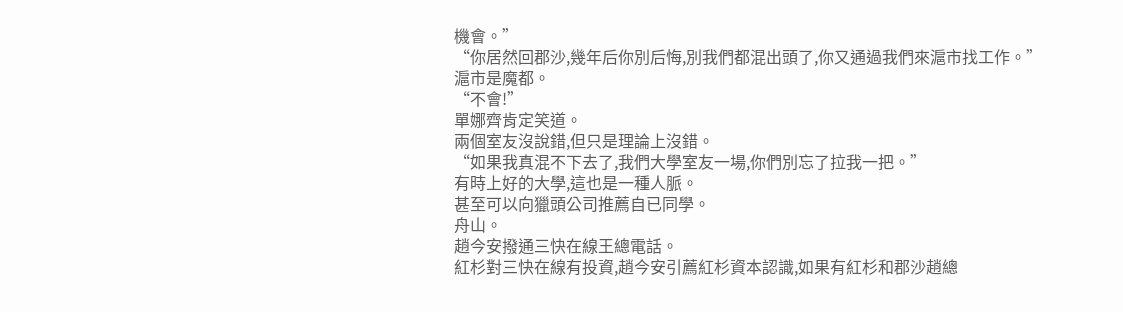機會。”
“你居然回郡沙,幾年后你別后悔,別我們都混出頭了,你又通過我們來滬市找工作。”
滬市是魔都。
“不會!”
單娜齊肯定笑道。
兩個室友沒說錯,但只是理論上沒錯。
“如果我真混不下去了,我們大學室友一場,你們別忘了拉我一把。”
有時上好的大學,這也是一種人脈。
甚至可以向獵頭公司推薦自已同學。
舟山。
趙今安撥通三快在線王總電話。
紅杉對三快在線有投資,趙今安引薦紅杉資本認識,如果有紅杉和郡沙趙總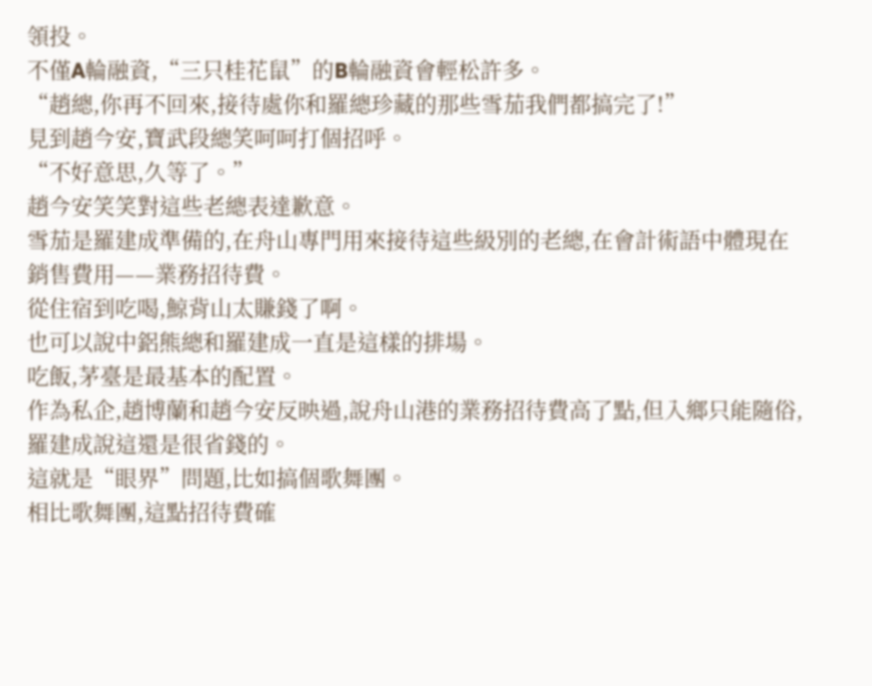領投。
不僅A輪融資,“三只桂花鼠”的B輪融資會輕松許多。
“趙總,你再不回來,接待處你和羅總珍藏的那些雪茄我們都搞完了!”
見到趙今安,寶武段總笑呵呵打個招呼。
“不好意思,久等了。”
趙今安笑笑對這些老總表達歉意。
雪茄是羅建成準備的,在舟山專門用來接待這些級別的老總,在會計術語中體現在銷售費用——業務招待費。
從住宿到吃喝,鯨背山太賺錢了啊。
也可以說中鋁熊總和羅建成一直是這樣的排場。
吃飯,茅臺是最基本的配置。
作為私企,趙博蘭和趙今安反映過,說舟山港的業務招待費高了點,但入鄉只能隨俗,羅建成說這還是很省錢的。
這就是“眼界”問題,比如搞個歌舞團。
相比歌舞團,這點招待費確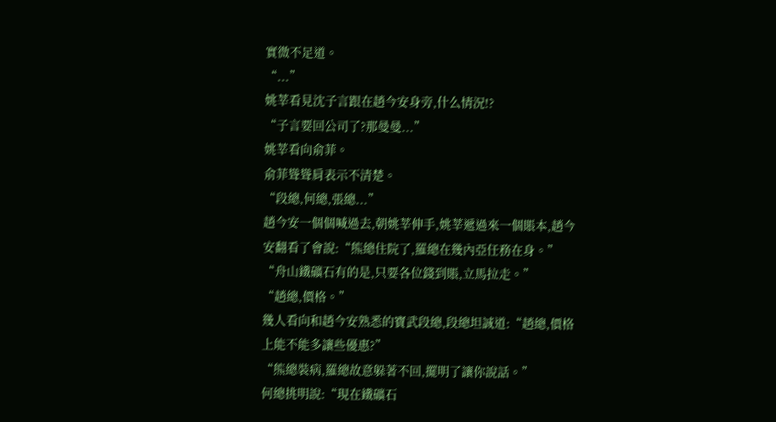實微不足道。
“...”
姚莘看見沈子言跟在趙今安身旁,什么情況!?
“子言要回公司了?那曼曼...”
姚莘看向俞菲。
俞菲聳聳肩表示不清楚。
“段總,何總,張總...”
趙今安一個個喊過去,朝姚莘伸手,姚莘遞過來一個賬本,趙今安翻看了會說:“熊總住院了,羅總在幾內亞任務在身。”
“舟山鐵礦石有的是,只要各位錢到賬,立馬拉走。”
“趙總,價格。”
幾人看向和趙今安熟悉的寶武段總,段總坦誠道:“趙總,價格上能不能多讓些優惠?”
“熊總裝病,羅總故意躲著不回,擺明了讓你說話。”
何總挑明說:“現在鐵礦石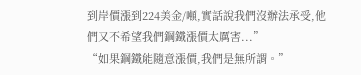到岸價漲到224美金/噸,實話說我們沒辦法承受,他們又不希望我們鋼鐵漲價太厲害...”
“如果鋼鐵能隨意漲價,我們是無所謂。”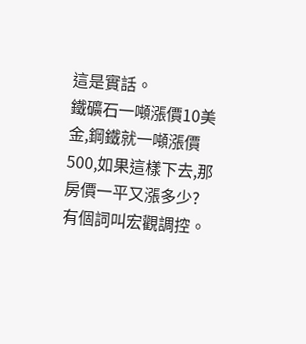這是實話。
鐵礦石一噸漲價10美金,鋼鐵就一噸漲價500,如果這樣下去,那房價一平又漲多少?
有個詞叫宏觀調控。